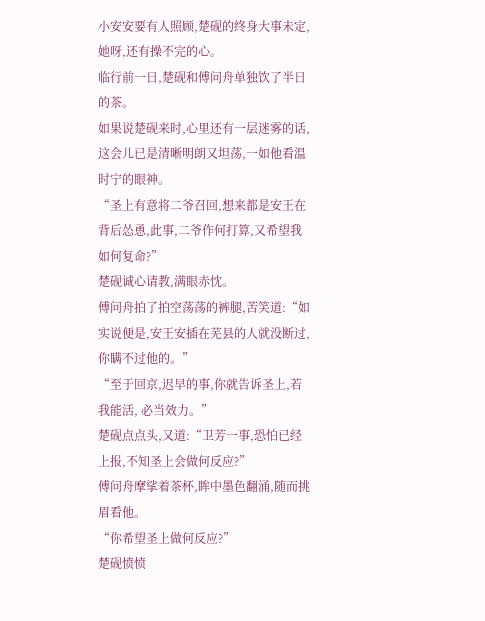小安安要有人照顾,楚砚的终身大事未定,她呀,还有操不完的心。
临行前一日,楚砚和傅问舟单独饮了半日的茶。
如果说楚砚来时,心里还有一层迷雾的话,这会儿已是清晰明朗又坦荡,一如他看温时宁的眼神。
“圣上有意将二爷召回,想来都是安王在背后怂恿,此事,二爷作何打算,又希望我如何复命?”
楚砚诚心请教,满眼赤忱。
傅问舟拍了拍空荡荡的裤腿,苦笑道:“如实说便是,安王安插在芜县的人就没断过,你瞒不过他的。”
“至于回京,迟早的事,你就告诉圣上,若我能活, 必当效力。”
楚砚点点头,又道:“卫芳一事,恐怕已经上报,不知圣上会做何反应?”
傅问舟摩挲着茶杯,眸中墨色翻涌,随而挑眉看他。
“你希望圣上做何反应?”
楚砚愤愤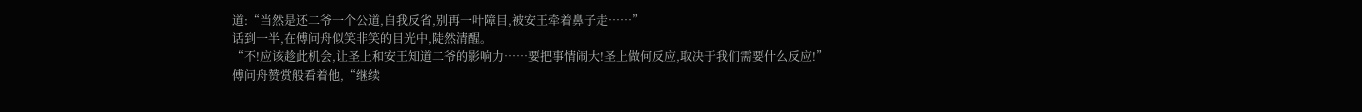道:“当然是还二爷一个公道,自我反省,别再一叶障目,被安王牵着鼻子走……”
话到一半,在傅问舟似笑非笑的目光中,陡然清醒。
“不!应该趁此机会,让圣上和安王知道二爷的影响力……要把事情闹大!圣上做何反应,取决于我们需要什么反应!”
傅问舟赞赏般看着他,“继续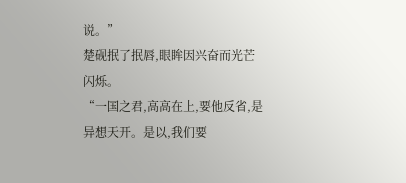说。”
楚砚抿了抿唇,眼眸因兴奋而光芒闪烁。
“一国之君,高高在上,要他反省,是异想天开。是以,我们要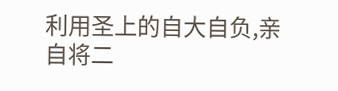利用圣上的自大自负,亲自将二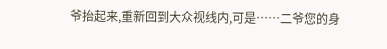爷抬起来,重新回到大众视线内,可是……二爷您的身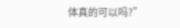体真的可以吗?”